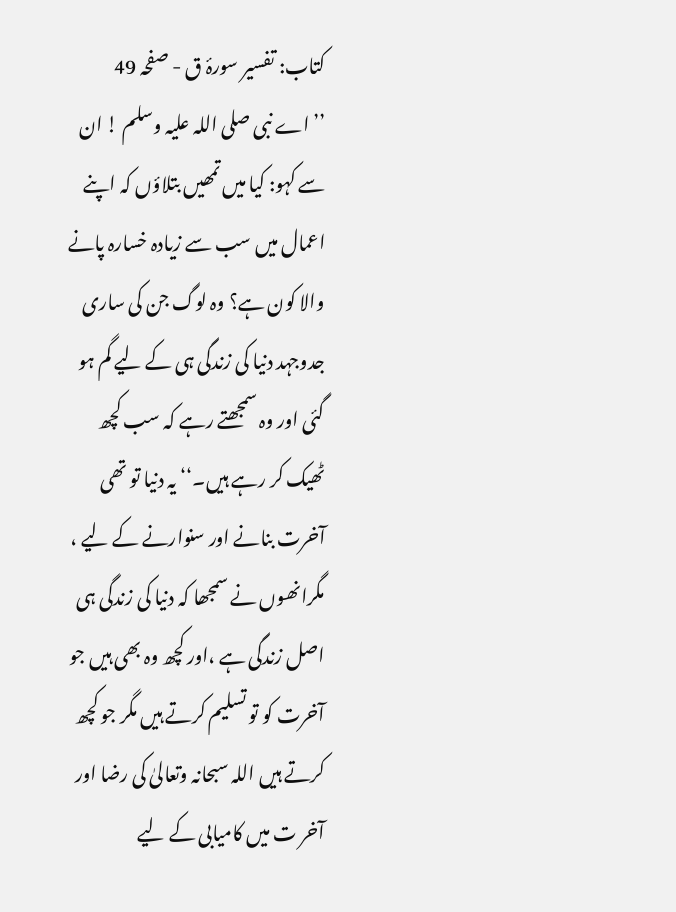کتاب: تفسیر سورۂ ق - صفحہ 49
’’اے نبی صلی اللہ علیہ وسلم ! ان سے کہو: کیا میں تمھیں بتلاؤں کہ اپنے اعمال میں سب سے زیادہ خسارہ پانے والا کون ہے؟ وہ لوگ جن کی ساری جدوجہد دنیا کی زندگی ہی کے لیے گم ہو گئی اور وہ سمجھتے رہے کہ سب کچھ ٹھیک کر رہے ہیں۔‘‘ یہ دنیا تو تھی آخرت بنانے اور سنوارنے کے لیے ، مگرانھوں نے سمجھا کہ دنیا کی زندگی ہی اصل زندگی ہے ،اور کچھ وہ بھی ہیں جو آخرت کو تو تسلیم کرتے ہیں مگر جو کچھ کرتے ہیں اللہ سبحانہ وتعالیٰ کی رضا اور آخر ت میں کامیابی کے لیے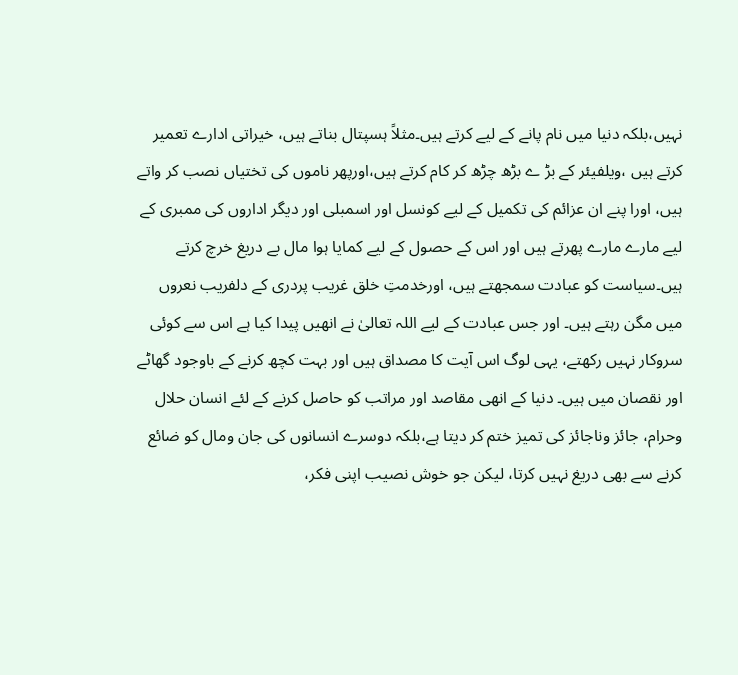نہیں،بلکہ دنیا میں نام پانے کے لیے کرتے ہیں۔مثلاً ہسپتال بناتے ہیں، خیراتی ادارے تعمیر کرتے ہیں ،ویلفیئر کے بڑ ے بڑھ چڑھ کر کام کرتے ہیں،اورپھر ناموں کی تختیاں نصب کر واتے ہیں، اورا پنے ان عزائم کی تکمیل کے لیے کونسل اور اسمبلی اور دیگر اداروں کی ممبری کے لیے مارے مارے پھرتے ہیں اور اس کے حصول کے لیے کمایا ہوا مال بے دریغ خرچ کرتے ہیں۔سیاست کو عبادت سمجھتے ہیں، اورخدمتِ خلق غریب پردری کے دلفریب نعروں میں مگن رہتے ہیں۔ اور جس عبادت کے لیے اللہ تعالیٰ نے انھیں پیدا کیا ہے اس سے کوئی سروکار نہیں رکھتے، یہی لوگ اس آیت کا مصداق ہیں اور بہت کچھ کرنے کے باوجود گھاٹے اور نقصان میں ہیں۔ دنیا کے انھی مقاصد اور مراتب کو حاصل کرنے کے لئے انسان حلال وحرام، جائز وناجائز کی تمیز ختم کر دیتا ہے،بلکہ دوسرے انسانوں کی جان ومال کو ضائع کرنے سے بھی دریغ نہیں کرتا، لیکن جو خوش نصیب اپنی فکر،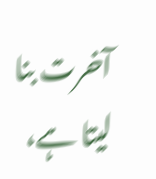آخرت بنا لیتا ہے،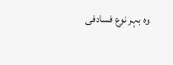وہ بہر نوع فسادفی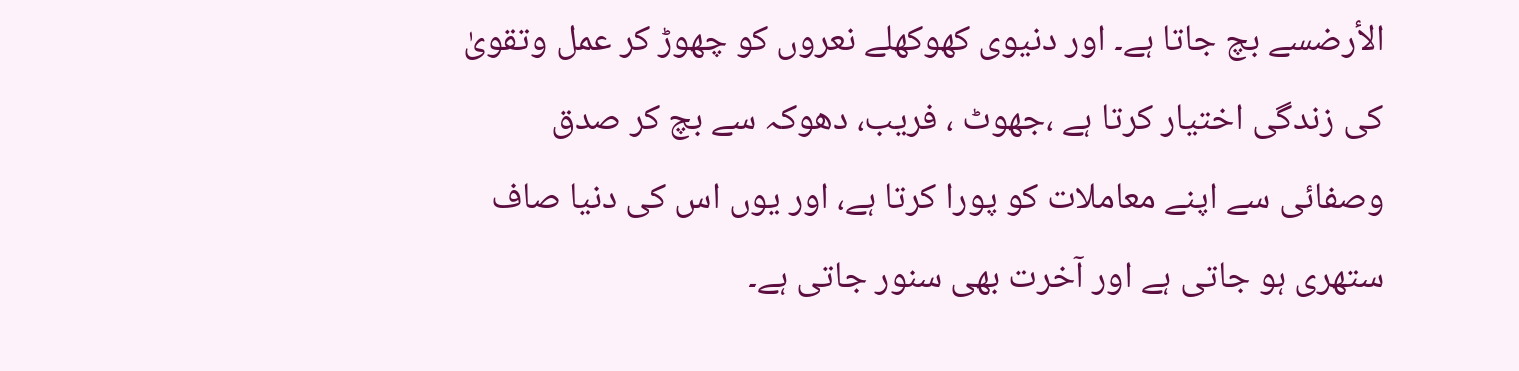الأرضسے بچ جاتا ہے۔ اور دنیوی کھوکھلے نعروں کو چھوڑ کر عمل وتقویٰ کی زندگی اختیار کرتا ہے ،جھوٹ ، فریب، دھوکہ سے بچ کر صدق وصفائی سے اپنے معاملات کو پورا کرتا ہے، اور یوں اس کی دنیا صاف ستھری ہو جاتی ہے اور آخرت بھی سنور جاتی ہے۔